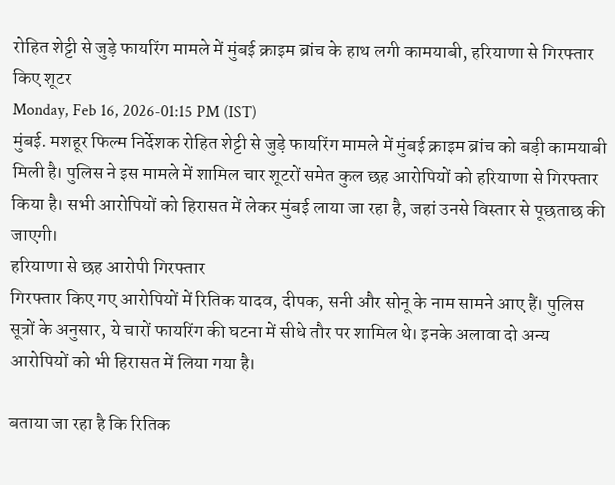रोहित शेट्टी से जुड़े फायरिंग मामले में मुंबई क्राइम ब्रांच के हाथ लगी कामयाबी, हरियाणा से गिरफ्तार किए शूटर
Monday, Feb 16, 2026-01:15 PM (IST)
मुंबई. मशहूर फिल्म निर्देशक रोहित शेट्टी से जुड़े फायरिंग मामले में मुंबई क्राइम ब्रांच को बड़ी कामयाबी मिली है। पुलिस ने इस मामले में शामिल चार शूटरों समेत कुल छह आरोपियों को हरियाणा से गिरफ्तार किया है। सभी आरोपियों को हिरासत में लेकर मुंबई लाया जा रहा है, जहां उनसे विस्तार से पूछताछ की जाएगी।
हरियाणा से छह आरोपी गिरफ्तार
गिरफ्तार किए गए आरोपियों में रितिक यादव, दीपक, सनी और सोनू के नाम सामने आए हैं। पुलिस सूत्रों के अनुसार, ये चारों फायरिंग की घटना में सीधे तौर पर शामिल थे। इनके अलावा दो अन्य आरोपियों को भी हिरासत में लिया गया है।

बताया जा रहा है कि रितिक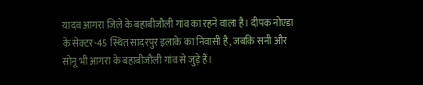यादव आगरा जिले के बहाबीजौली गांव का रहने वाला है। दीपक नोएडा के सेक्टर-45 स्थित सादरपुर इलाके का निवासी है, जबकि सनी और सोनू भी आगरा के बहाबीजौली गांव से जुड़े हैं।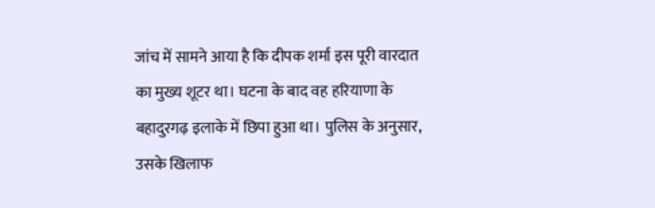जांच में सामने आया है कि दीपक शर्मा इस पूरी वारदात का मुख्य शूटर था। घटना के बाद वह हरियाणा के बहादुरगढ़ इलाके में छिपा हुआ था। पुलिस के अनुसार, उसके खिलाफ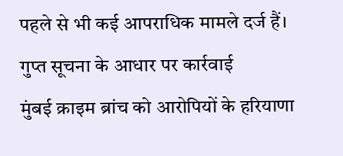पहले से भी कई आपराधिक मामले दर्ज हैं।
गुप्त सूचना के आधार पर कार्रवाई
मुंबई क्राइम ब्रांच को आरोपियों के हरियाणा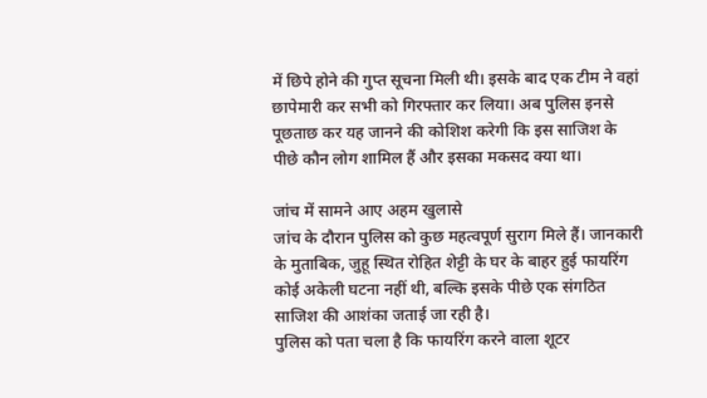में छिपे होने की गुप्त सूचना मिली थी। इसके बाद एक टीम ने वहां छापेमारी कर सभी को गिरफ्तार कर लिया। अब पुलिस इनसे पूछताछ कर यह जानने की कोशिश करेगी कि इस साजिश के पीछे कौन लोग शामिल हैं और इसका मकसद क्या था।

जांच में सामने आए अहम खुलासे
जांच के दौरान पुलिस को कुछ महत्वपूर्ण सुराग मिले हैं। जानकारी के मुताबिक, जुहू स्थित रोहित शेट्टी के घर के बाहर हुई फायरिंग कोई अकेली घटना नहीं थी, बल्कि इसके पीछे एक संगठित साजिश की आशंका जताई जा रही है।
पुलिस को पता चला है कि फायरिंग करने वाला शूटर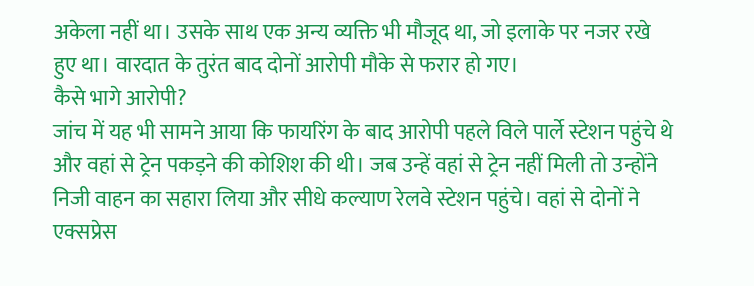अकेला नहीं था। उसके साथ एक अन्य व्यक्ति भी मौजूद था, जो इलाके पर नजर रखे हुए था। वारदात के तुरंत बाद दोनों आरोपी मौके से फरार हो गए।
कैसे भागे आरोपी?
जांच में यह भी सामने आया कि फायरिंग के बाद आरोपी पहले विले पार्ले स्टेशन पहुंचे थे और वहां से ट्रेन पकड़ने की कोशिश की थी। जब उन्हें वहां से ट्रेन नहीं मिली तो उन्होंने निजी वाहन का सहारा लिया और सीधे कल्याण रेलवे स्टेशन पहुंचे। वहां से दोनों ने एक्सप्रेस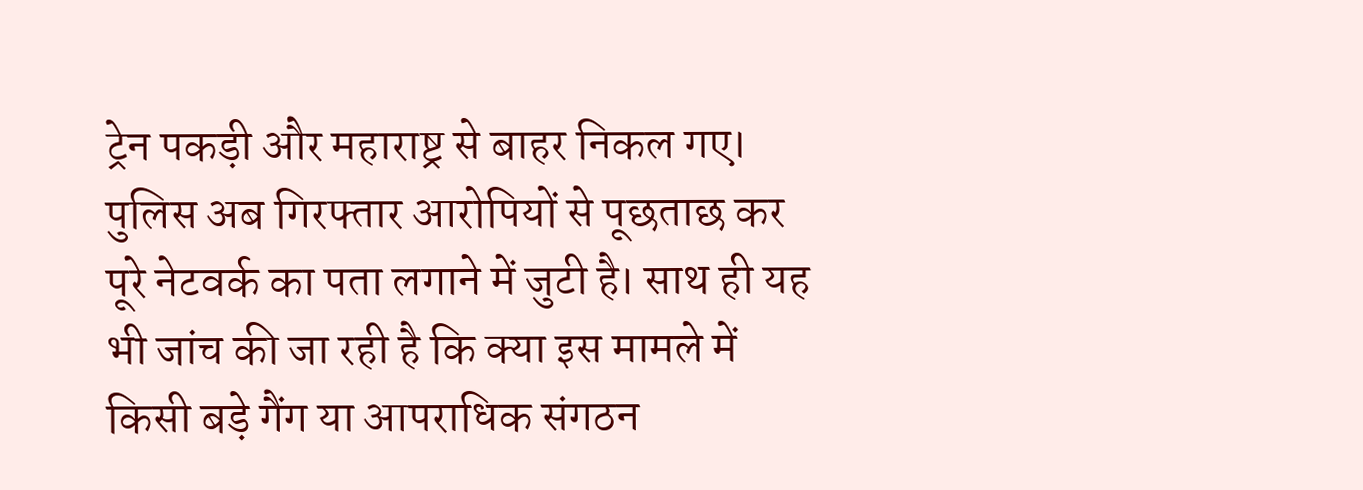ट्रेन पकड़ी और महाराष्ट्र से बाहर निकल गए।
पुलिस अब गिरफ्तार आरोपियों से पूछताछ कर पूरे नेटवर्क का पता लगाने में जुटी है। साथ ही यह भी जांच की जा रही है कि क्या इस मामले में किसी बड़े गैंग या आपराधिक संगठन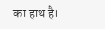का हाथ है।